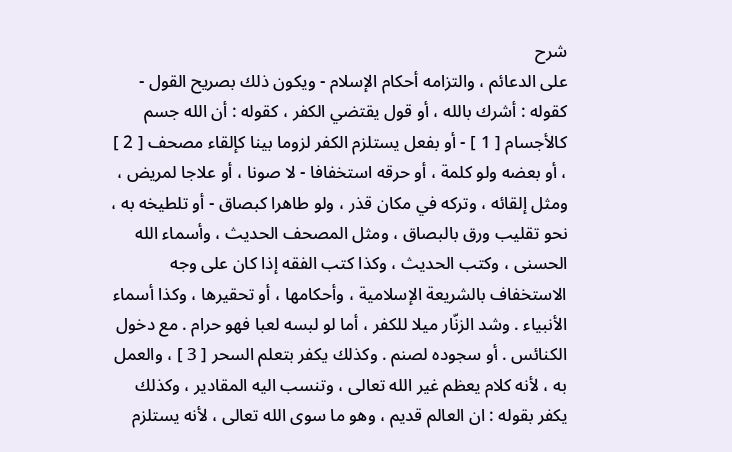شرح
على الدعائم ، والتزامه أحكام الإسلام - ويكون ذلك بصريح القول - كقوله : أشرك بالله ، أو قول يقتضي الكفر ، كقوله : أن الله جسم كالأجسام [ 1 ] - أو بفعل يستلزم الكفر لزوما بينا كإلقاء مصحف [ 2 ] ، أو بعضه ولو كلمة ، أو حرقه استخفافا - لا صونا ، أو علاجا لمريض ، ومثل إلقائه ، وتركه في مكان قذر ، ولو طاهرا كبصاق - أو تلطيخه به ، نحو تقليب ورق بالبصاق ، ومثل المصحف الحديث ، وأسماء الله الحسنى ، وكتب الحديث ، وكذا كتب الفقه إذا كان على وجه الاستخفاف بالشريعة الإسلامية ، وأحكامها ، أو تحقيرها ، وكذا أسماء الأنبياء . وشد الزنّار ميلا للكفر ، أما لو لبسه لعبا فهو حرام . مع دخول الكنائس . أو سجوده لصنم . وكذلك يكفر بتعلم السحر [ 3 ] ، والعمل به ، لأنه كلام يعظم غير الله تعالى ، وتنسب اليه المقادير ، وكذلك يكفر بقوله : ان العالم قديم ، وهو ما سوى الله تعالى ، لأنه يستلزم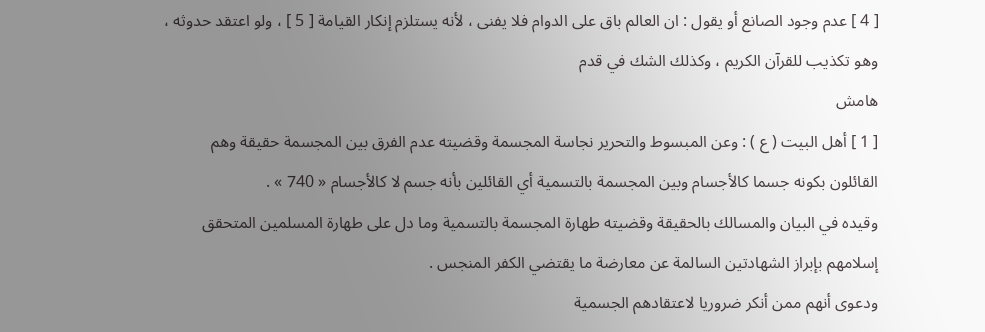[ 4 ] عدم وجود الصانع أو يقول : ان العالم باق على الدوام فلا يفنى ، لأنه يستلزم إنكار القيامة [ 5 ] ، ولو اعتقد حدوثه ، وهو تكذيب للقرآن الكريم ، وكذلك الشك في قدم
هامش
[ 1 ] أهل البيت ( ع ) : وعن المبسوط والتحرير نجاسة المجسمة وقضيته عدم الفرق بين المجسمة حقيقة وهم القائلون بكونه جسما كالأجسام وبين المجسمة بالتسمية أي القائلين بأنه جسم لا كالأجسام « 740 » .
وقيده في البيان والمسالك بالحقيقة وقضيته طهارة المجسمة بالتسمية وما دل على طهارة المسلمين المتحقق إسلامهم بإبراز الشهادتين السالمة عن معارضة ما يقتضي الكفر المنجس .
ودعوى أنهم ممن أنكر ضروريا لاعتقادهم الجسمية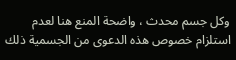وكل جسم محدث ، واضحة المنع هنا لعدم استلزام خصوص هذه الدعوى من الجسمية ذلك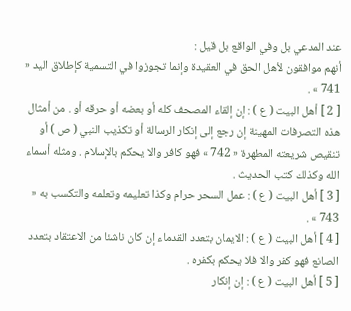عند المدعي بل وفي الواقع بل قيل :
أنهم موافقون لأهل الحق في العقيدة وإنما تجوزوا في التسمية كإطلاق اليد « 741 » .
[ 2 ] أهل البيت ( ع ) : إن إلقاء المصحف كله أو بعضه أو حرقه أو . من أمثال هذه التصرفات المهينة إن رجع إلى إنكار الرسالة أو تكذيب النبي ( ص ) أو تنقيص شريعته المطهرة « 742 » فهو كافر والا يحكم بالإسلام . ومثله أسماء الله وكذلك كتب الحديث .
[ 3 ] أهل البيت ( ع ) : عمل السحر حرام وكذا تعليمه وتعلمه والتكسب به « 743 » .
[ 4 ] أهل البيت ( ع ) : الايمان بتعدد القدماء إن كان ناشئا من الاعتقاد بتعدد الصانع فهو كفر والا فلا يحكم بكفره .
[ 5 ] أهل البيت ( ع ) : إن إنكار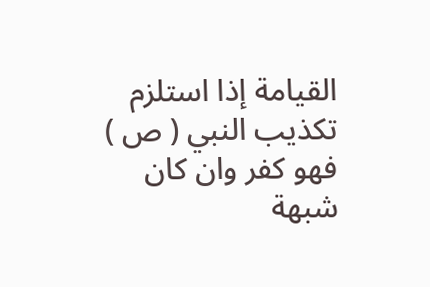القيامة إذا استلزم تكذيب النبي ( ص ) فهو كفر وان كان شبهة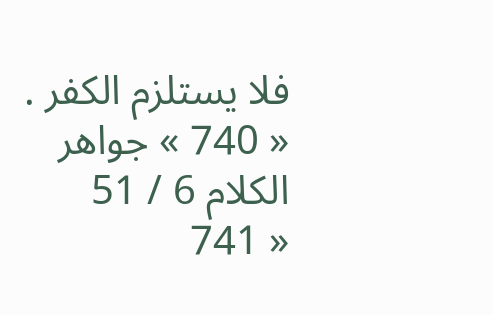فلا يستلزم الكفر .
« 740 » جواهر الكلام 6 / 51
« 741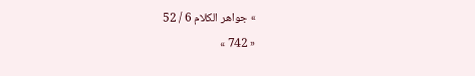» جواهر الكلام 6 / 52
« 742 »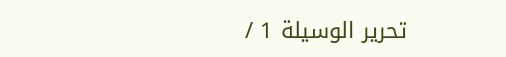تحرير الوسيلة 1 /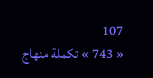107
« 743 » تكملة منهاج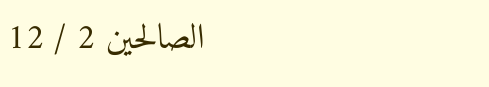الصالحين 2 / 12